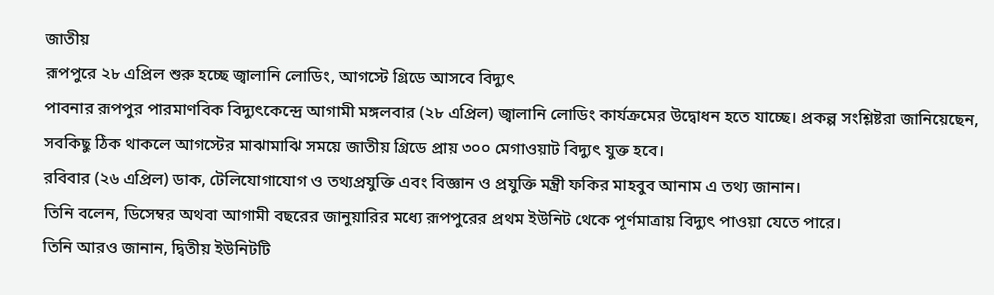জাতীয়
রূপপুরে ২৮ এপ্রিল শুরু হচ্ছে জ্বালানি লোডিং, আগস্টে গ্রিডে আসবে বিদ্যুৎ
পাবনার রূপপুর পারমাণবিক বিদ্যুৎকেন্দ্রে আগামী মঙ্গলবার (২৮ এপ্রিল) জ্বালানি লোডিং কার্যক্রমের উদ্বোধন হতে যাচ্ছে। প্রকল্প সংশ্লিষ্টরা জানিয়েছেন, সবকিছু ঠিক থাকলে আগস্টের মাঝামাঝি সময়ে জাতীয় গ্রিডে প্রায় ৩০০ মেগাওয়াট বিদ্যুৎ যুক্ত হবে।
রবিবার (২৬ এপ্রিল) ডাক, টেলিযোগাযোগ ও তথ্যপ্রযুক্তি এবং বিজ্ঞান ও প্রযুক্তি মন্ত্রী ফকির মাহবুব আনাম এ তথ্য জানান।
তিনি বলেন, ডিসেম্বর অথবা আগামী বছরের জানুয়ারির মধ্যে রূপপুরের প্রথম ইউনিট থেকে পূর্ণমাত্রায় বিদ্যুৎ পাওয়া যেতে পারে।
তিনি আরও জানান, দ্বিতীয় ইউনিটটি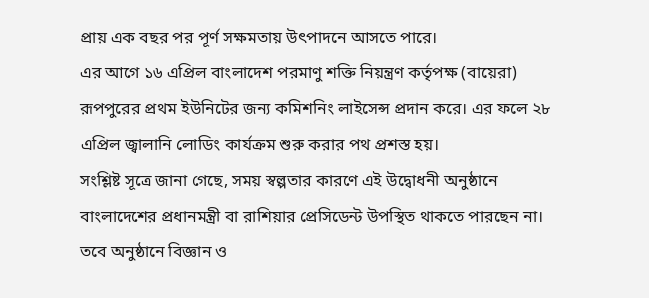প্রায় এক বছর পর পূর্ণ সক্ষমতায় উৎপাদনে আসতে পারে।
এর আগে ১৬ এপ্রিল বাংলাদেশ পরমাণু শক্তি নিয়ন্ত্রণ কর্তৃপক্ষ (বায়েরা) রূপপুরের প্রথম ইউনিটের জন্য কমিশনিং লাইসেন্স প্রদান করে। এর ফলে ২৮ এপ্রিল জ্বালানি লোডিং কার্যক্রম শুরু করার পথ প্রশস্ত হয়।
সংশ্লিষ্ট সূত্রে জানা গেছে, সময় স্বল্পতার কারণে এই উদ্বোধনী অনুষ্ঠানে বাংলাদেশের প্রধানমন্ত্রী বা রাশিয়ার প্রেসিডেন্ট উপস্থিত থাকতে পারছেন না।
তবে অনুষ্ঠানে বিজ্ঞান ও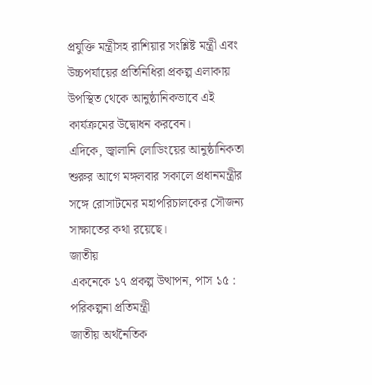প্রযুক্তি মন্ত্রীসহ রাশিয়ার সংশ্লিষ্ট মন্ত্রী এবং উচ্চপর্যায়ের প্রতিনিধিরা প্রকল্প এলাকায় উপস্থিত থেকে আনুষ্ঠানিকভাবে এই কার্যক্রমের উদ্বোধন করবেন।
এদিকে, জ্বালানি লোডিংয়ের আনুষ্ঠানিকতা শুরুর আগে মঙ্গলবার সকালে প্রধানমন্ত্রীর সঙ্গে রোসাটমের মহাপরিচালকের সৌজন্য সাক্ষাতের কথা রয়েছে।
জাতীয়
একনেকে ১৭ প্রকল্প উত্থাপন, পাস ১৫ : পরিকল্পনা প্রতিমন্ত্রী
জাতীয় অর্থনৈতিক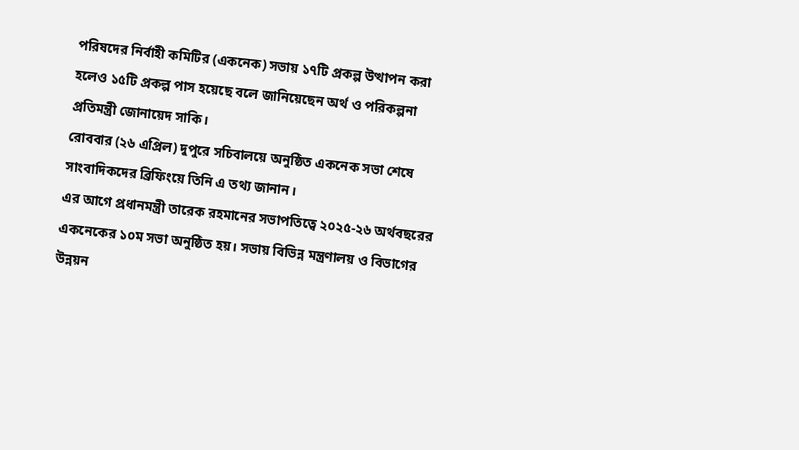পরিষদের নির্বাহী কমিটির (একনেক) সভায় ১৭টি প্রকল্প উত্থাপন করা হলেও ১৫টি প্রকল্প পাস হয়েছে বলে জানিয়েছেন অর্থ ও পরিকল্পনা প্রতিমন্ত্রী জোনায়েদ সাকি।
রোববার (২৬ এপ্রিল) দুপুরে সচিবালয়ে অনুষ্ঠিত একনেক সভা শেষে সাংবাদিকদের ব্রিফিংয়ে তিনি এ তথ্য জানান।
এর আগে প্রধানমন্ত্রী তারেক রহমানের সভাপতিত্বে ২০২৫-২৬ অর্থবছরের একনেকের ১০ম সভা অনুষ্ঠিত হয়। সভায় বিভিন্ন মন্ত্রণালয় ও বিভাগের উন্নয়ন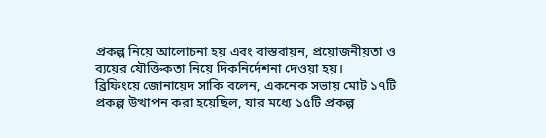প্রকল্প নিয়ে আলোচনা হয় এবং বাস্তবায়ন, প্রয়োজনীয়তা ও ব্যয়ের যৌক্তিকতা নিয়ে দিকনির্দেশনা দেওয়া হয়।
ব্রিফিংয়ে জোনায়েদ সাকি বলেন, একনেক সভায় মোট ১৭টি প্রকল্প উত্থাপন করা হয়েছিল, যার মধ্যে ১৫টি প্রকল্প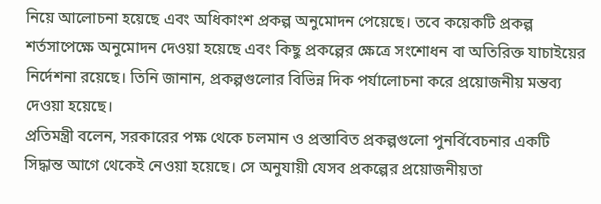নিয়ে আলোচনা হয়েছে এবং অধিকাংশ প্রকল্প অনুমোদন পেয়েছে। তবে কয়েকটি প্রকল্প শর্তসাপেক্ষে অনুমোদন দেওয়া হয়েছে এবং কিছু প্রকল্পের ক্ষেত্রে সংশোধন বা অতিরিক্ত যাচাইয়ের নির্দেশনা রয়েছে। তিনি জানান, প্রকল্পগুলোর বিভিন্ন দিক পর্যালোচনা করে প্রয়োজনীয় মন্তব্য দেওয়া হয়েছে।
প্রতিমন্ত্রী বলেন, সরকারের পক্ষ থেকে চলমান ও প্রস্তাবিত প্রকল্পগুলো পুনর্বিবেচনার একটি সিদ্ধান্ত আগে থেকেই নেওয়া হয়েছে। সে অনুযায়ী যেসব প্রকল্পের প্রয়োজনীয়তা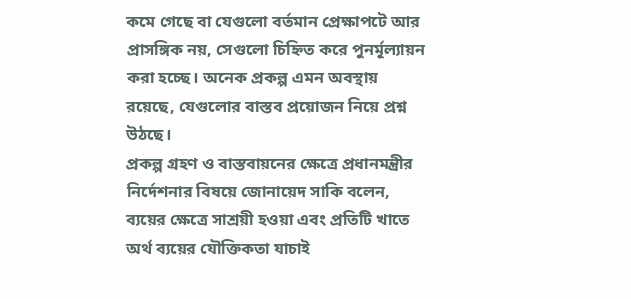কমে গেছে বা যেগুলো বর্তমান প্রেক্ষাপটে আর প্রাসঙ্গিক নয়, সেগুলো চিহ্নিত করে পুনর্মূল্যায়ন করা হচ্ছে। অনেক প্রকল্প এমন অবস্থায় রয়েছে, যেগুলোর বাস্তব প্রয়োজন নিয়ে প্রশ্ন উঠছে।
প্রকল্প গ্রহণ ও বাস্তবায়নের ক্ষেত্রে প্রধানমন্ত্রীর নির্দেশনার বিষয়ে জোনায়েদ সাকি বলেন, ব্যয়ের ক্ষেত্রে সাশ্রয়ী হওয়া এবং প্রতিটি খাতে অর্থ ব্যয়ের যৌক্তিকতা যাচাই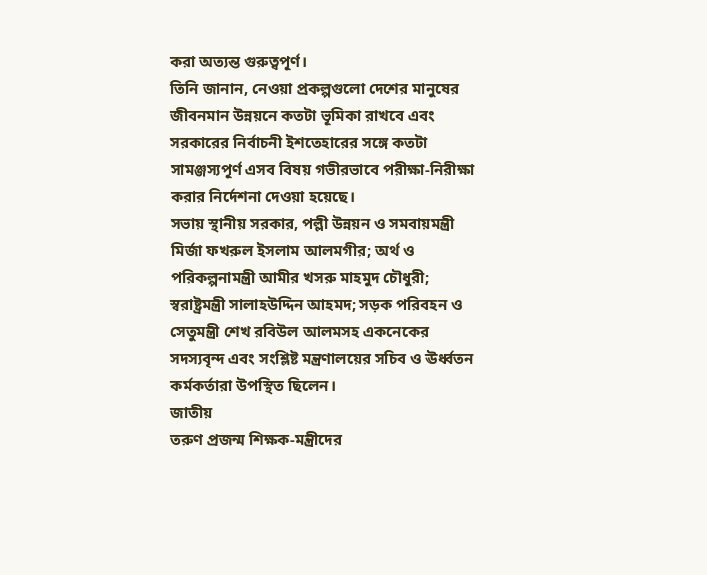করা অত্যন্ত গুরুত্বপূর্ণ।
তিনি জানান, নেওয়া প্রকল্পগুলো দেশের মানুষের জীবনমান উন্নয়নে কতটা ভূমিকা রাখবে এবং সরকারের নির্বাচনী ইশতেহারের সঙ্গে কতটা সামঞ্জস্যপূর্ণ এসব বিষয় গভীরভাবে পরীক্ষা-নিরীক্ষা করার নির্দেশনা দেওয়া হয়েছে।
সভায় স্থানীয় সরকার, পল্লী উন্নয়ন ও সমবায়মন্ত্রী মির্জা ফখরুল ইসলাম আলমগীর; অর্থ ও পরিকল্পনামন্ত্রী আমীর খসরু মাহমুদ চৌধুরী; স্বরাষ্ট্রমন্ত্রী সালাহউদ্দিন আহমদ; সড়ক পরিবহন ও সেতুমন্ত্রী শেখ রবিউল আলমসহ একনেকের সদস্যবৃন্দ এবং সংশ্লিষ্ট মন্ত্রণালয়ের সচিব ও ঊর্ধ্বতন কর্মকর্তারা উপস্থিত ছিলেন।
জাতীয়
তরুণ প্রজন্ম শিক্ষক-মন্ত্রীদের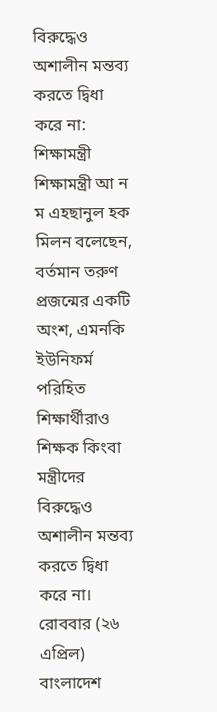বিরুদ্ধেও অশালীন মন্তব্য করতে দ্বিধা করে না: শিক্ষামন্ত্রী
শিক্ষামন্ত্রী আ ন ম এহছানুল হক মিলন বলেছেন, বর্তমান তরুণ প্রজন্মের একটি অংশ, এমনকি ইউনিফর্ম পরিহিত শিক্ষার্থীরাও শিক্ষক কিংবা মন্ত্রীদের বিরুদ্ধেও অশালীন মন্তব্য করতে দ্বিধা করে না।
রোববার (২৬ এপ্রিল) বাংলাদেশ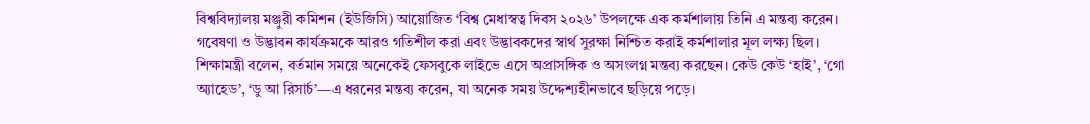বিশ্ববিদ্যালয় মঞ্জুরী কমিশন (ইউজিসি) আয়োজিত ‘বিশ্ব মেধাস্বত্ব দিবস ২০২৬’ উপলক্ষে এক কর্মশালায় তিনি এ মন্তব্য করেন। গবেষণা ও উদ্ভাবন কার্যক্রমকে আরও গতিশীল করা এবং উদ্ভাবকদের স্বার্থ সুরক্ষা নিশ্চিত করাই কর্মশালার মূল লক্ষ্য ছিল।
শিক্ষামন্ত্রী বলেন, বর্তমান সময়ে অনেকেই ফেসবুকে লাইভে এসে অপ্রাসঙ্গিক ও অসংলগ্ন মন্তব্য করছেন। কেউ কেউ ‘হাই’, ‘গো অ্যাহেড’, ‘ডু আ রিসার্চ’—এ ধরনের মন্তব্য করেন, যা অনেক সময় উদ্দেশ্যহীনভাবে ছড়িয়ে পড়ে।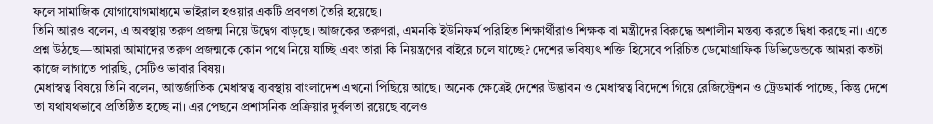ফলে সামাজিক যোগাযোগমাধ্যমে ভাইরাল হওয়ার একটি প্রবণতা তৈরি হয়েছে।
তিনি আরও বলেন, এ অবস্থায় তরুণ প্রজন্ম নিয়ে উদ্বেগ বাড়ছে। আজকের তরুণরা, এমনকি ইউনিফর্ম পরিহিত শিক্ষার্থীরাও শিক্ষক বা মন্ত্রীদের বিরুদ্ধে অশালীন মন্তব্য করতে দ্বিধা করছে না। এতে প্রশ্ন উঠছে—আমরা আমাদের তরুণ প্রজন্মকে কোন পথে নিয়ে যাচ্ছি এবং তারা কি নিয়ন্ত্রণের বাইরে চলে যাচ্ছে? দেশের ভবিষ্যৎ শক্তি হিসেবে পরিচিত ডেমোগ্রাফিক ডিভিডেন্ডকে আমরা কতটা কাজে লাগাতে পারছি, সেটিও ভাবার বিষয়।
মেধাস্বত্ব বিষয়ে তিনি বলেন, আন্তর্জাতিক মেধাস্বত্ব ব্যবস্থায় বাংলাদেশ এখনো পিছিয়ে আছে। অনেক ক্ষেত্রেই দেশের উদ্ভাবন ও মেধাস্বত্ব বিদেশে গিয়ে রেজিস্ট্রেশন ও ট্রেডমার্ক পাচ্ছে, কিন্তু দেশে তা যথাযথভাবে প্রতিষ্ঠিত হচ্ছে না। এর পেছনে প্রশাসনিক প্রক্রিয়ার দুর্বলতা রয়েছে বলেও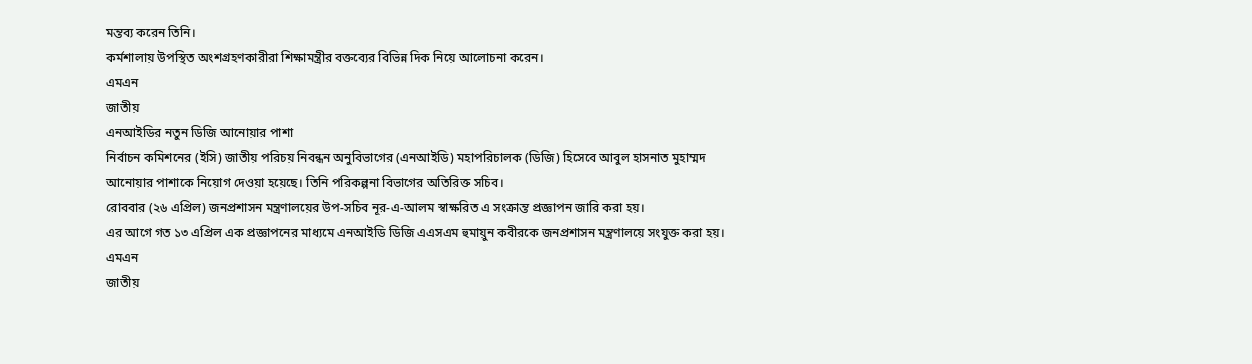মন্তব্য করেন তিনি।
কর্মশালায় উপস্থিত অংশগ্রহণকারীরা শিক্ষামন্ত্রীর বক্তব্যের বিভিন্ন দিক নিয়ে আলোচনা করেন।
এমএন
জাতীয়
এনআইডির নতুন ডিজি আনোয়ার পাশা
নির্বাচন কমিশনের (ইসি) জাতীয় পরিচয় নিবন্ধন অনুবিভাগের (এনআইডি) মহাপরিচালক (ডিজি) হিসেবে আবুল হাসনাত মুহাম্মদ আনোয়ার পাশাকে নিয়োগ দেওয়া হয়েছে। তিনি পরিকল্পনা বিভাগের অতিরিক্ত সচিব।
রোববার (২৬ এপ্রিল) জনপ্রশাসন মন্ত্রণালয়ের উপ-সচিব নূর-এ-আলম স্বাক্ষরিত এ সংক্রান্ত প্রজ্ঞাপন জারি করা হয়।
এর আগে গত ১৩ এপ্রিল এক প্রজ্ঞাপনের মাধ্যমে এনআইডি ডিজি এএসএম হুমায়ুন কবীরকে জনপ্রশাসন মন্ত্রণালয়ে সংযুক্ত করা হয়।
এমএন
জাতীয়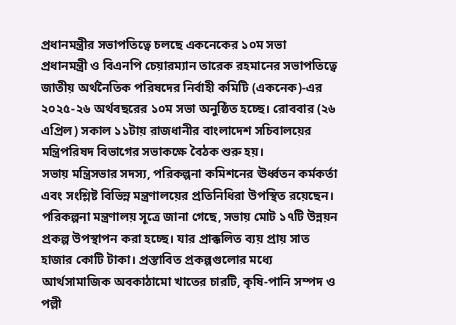প্রধানমন্ত্রীর সভাপতিত্বে চলছে একনেকের ১০ম সভা
প্রধানমন্ত্রী ও বিএনপি চেয়ারম্যান তারেক রহমানের সভাপতিত্বে জাতীয় অর্থনৈতিক পরিষদের নির্বাহী কমিটি (একনেক)-এর ২০২৫-২৬ অর্থবছরের ১০ম সভা অনুষ্ঠিত হচ্ছে। রোববার (২৬ এপ্রিল) সকাল ১১টায় রাজধানীর বাংলাদেশ সচিবালয়ের মন্ত্রিপরিষদ বিভাগের সভাকক্ষে বৈঠক শুরু হয়।
সভায় মন্ত্রিসভার সদস্য, পরিকল্পনা কমিশনের ঊর্ধ্বতন কর্মকর্তা এবং সংশ্লিষ্ট বিভিন্ন মন্ত্রণালয়ের প্রতিনিধিরা উপস্থিত রয়েছেন।
পরিকল্পনা মন্ত্রণালয় সূত্রে জানা গেছে, সভায় মোট ১৭টি উন্নয়ন প্রকল্প উপস্থাপন করা হচ্ছে। যার প্রাক্কলিত ব্যয় প্রায় সাত হাজার কোটি টাকা। প্রস্তাবিত প্রকল্পগুলোর মধ্যে আর্থসামাজিক অবকাঠামো খাতের চারটি, কৃষি-পানি সম্পদ ও পল্লী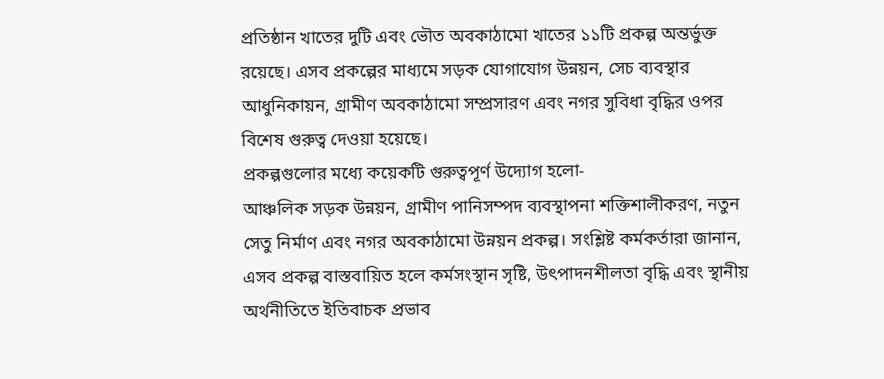প্রতিষ্ঠান খাতের দুটি এবং ভৌত অবকাঠামো খাতের ১১টি প্রকল্প অন্তর্ভুক্ত রয়েছে। এসব প্রকল্পের মাধ্যমে সড়ক যোগাযোগ উন্নয়ন, সেচ ব্যবস্থার আধুনিকায়ন, গ্রামীণ অবকাঠামো সম্প্রসারণ এবং নগর সুবিধা বৃদ্ধির ওপর বিশেষ গুরুত্ব দেওয়া হয়েছে।
প্রকল্পগুলোর মধ্যে কয়েকটি গুরুত্বপূর্ণ উদ্যোগ হলো-
আঞ্চলিক সড়ক উন্নয়ন, গ্রামীণ পানিসম্পদ ব্যবস্থাপনা শক্তিশালীকরণ, নতুন সেতু নির্মাণ এবং নগর অবকাঠামো উন্নয়ন প্রকল্প। সংশ্লিষ্ট কর্মকর্তারা জানান, এসব প্রকল্প বাস্তবায়িত হলে কর্মসংস্থান সৃষ্টি, উৎপাদনশীলতা বৃদ্ধি এবং স্থানীয় অর্থনীতিতে ইতিবাচক প্রভাব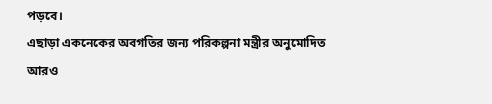পড়বে।
এছাড়া একনেকের অবগতির জন্য পরিকল্পনা মন্ত্রীর অনুমোদিত আরও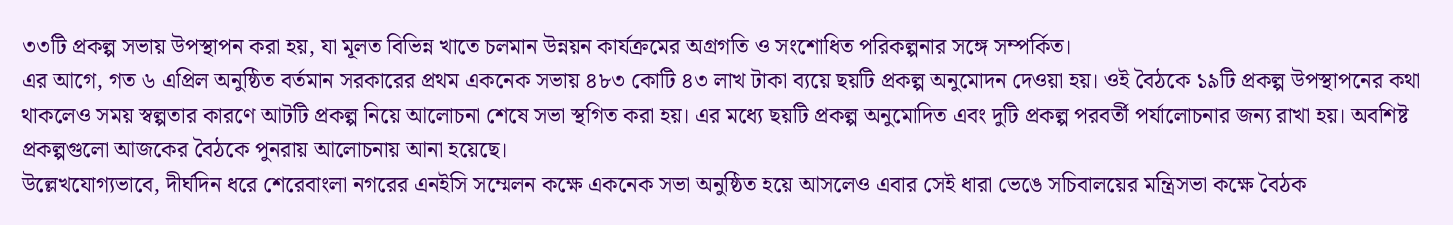৩৩টি প্রকল্প সভায় উপস্থাপন করা হয়, যা মূলত বিভিন্ন খাতে চলমান উন্নয়ন কার্যক্রমের অগ্রগতি ও সংশোধিত পরিকল্পনার সঙ্গে সম্পর্কিত।
এর আগে, গত ৬ এপ্রিল অনুষ্ঠিত বর্তমান সরকারের প্রথম একনেক সভায় ৪৮৩ কোটি ৪৩ লাখ টাকা ব্যয়ে ছয়টি প্রকল্প অনুমোদন দেওয়া হয়। ওই বৈঠকে ১৯টি প্রকল্প উপস্থাপনের কথা থাকলেও সময় স্বল্পতার কারণে আটটি প্রকল্প নিয়ে আলোচনা শেষে সভা স্থগিত করা হয়। এর মধ্যে ছয়টি প্রকল্প অনুমোদিত এবং দুটি প্রকল্প পরবর্তী পর্যালোচনার জন্য রাখা হয়। অবশিষ্ট প্রকল্পগুলো আজকের বৈঠকে পুনরায় আলোচনায় আনা হয়েছে।
উল্লেখযোগ্যভাবে, দীর্ঘদিন ধরে শেরেবাংলা নগরের এনইসি সম্মেলন কক্ষে একনেক সভা অনুষ্ঠিত হয়ে আসলেও এবার সেই ধারা ভেঙে সচিবালয়ের মন্ত্রিসভা কক্ষে বৈঠক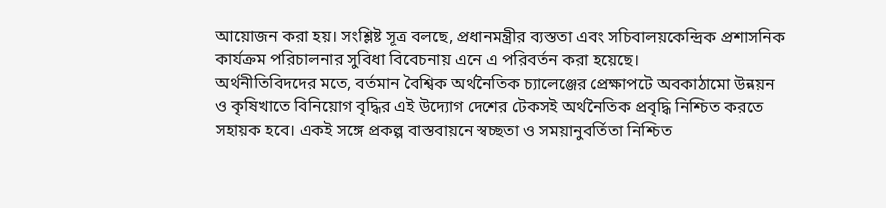আয়োজন করা হয়। সংশ্লিষ্ট সূত্র বলছে, প্রধানমন্ত্রীর ব্যস্ততা এবং সচিবালয়কেন্দ্রিক প্রশাসনিক কার্যক্রম পরিচালনার সুবিধা বিবেচনায় এনে এ পরিবর্তন করা হয়েছে।
অর্থনীতিবিদদের মতে, বর্তমান বৈশ্বিক অর্থনৈতিক চ্যালেঞ্জের প্রেক্ষাপটে অবকাঠামো উন্নয়ন ও কৃষিখাতে বিনিয়োগ বৃদ্ধির এই উদ্যোগ দেশের টেকসই অর্থনৈতিক প্রবৃদ্ধি নিশ্চিত করতে সহায়ক হবে। একই সঙ্গে প্রকল্প বাস্তবায়নে স্বচ্ছতা ও সময়ানুবর্তিতা নিশ্চিত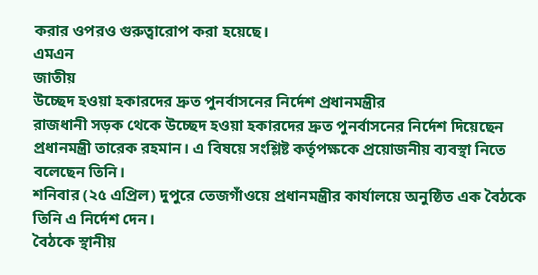করার ওপরও গুরুত্বারোপ করা হয়েছে।
এমএন
জাতীয়
উচ্ছেদ হওয়া হকারদের দ্রুত পুনর্বাসনের নির্দেশ প্রধানমন্ত্রীর
রাজধানী সড়ক থেকে উচ্ছেদ হওয়া হকারদের দ্রুত পুনর্বাসনের নির্দেশ দিয়েছেন প্রধানমন্ত্রী তারেক রহমান। এ বিষয়ে সংশ্লিষ্ট কর্তৃপক্ষকে প্রয়োজনীয় ব্যবস্থা নিতে বলেছেন তিনি।
শনিবার (২৫ এপ্রিল) দুপুরে তেজগাঁওয়ে প্রধানমন্ত্রীর কার্যালয়ে অনুষ্ঠিত এক বৈঠকে তিনি এ নির্দেশ দেন।
বৈঠকে স্থানীয়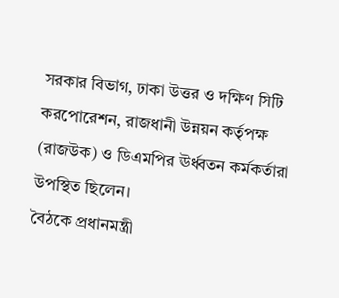সরকার বিভাগ, ঢাকা উত্তর ও দক্ষিণ সিটি করপোরেশন, রাজধানী উন্নয়ন কর্তৃপক্ষ (রাজউক) ও ডিএমপির ঊর্ধ্বতন কর্মকর্তারা উপস্থিত ছিলেন।
বৈঠকে প্রধানমন্ত্রী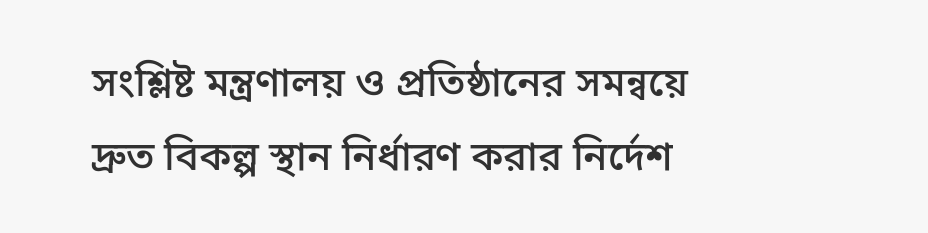সংশ্লিষ্ট মন্ত্রণালয় ও প্রতিষ্ঠানের সমন্বয়ে দ্রুত বিকল্প স্থান নির্ধারণ করার নির্দেশ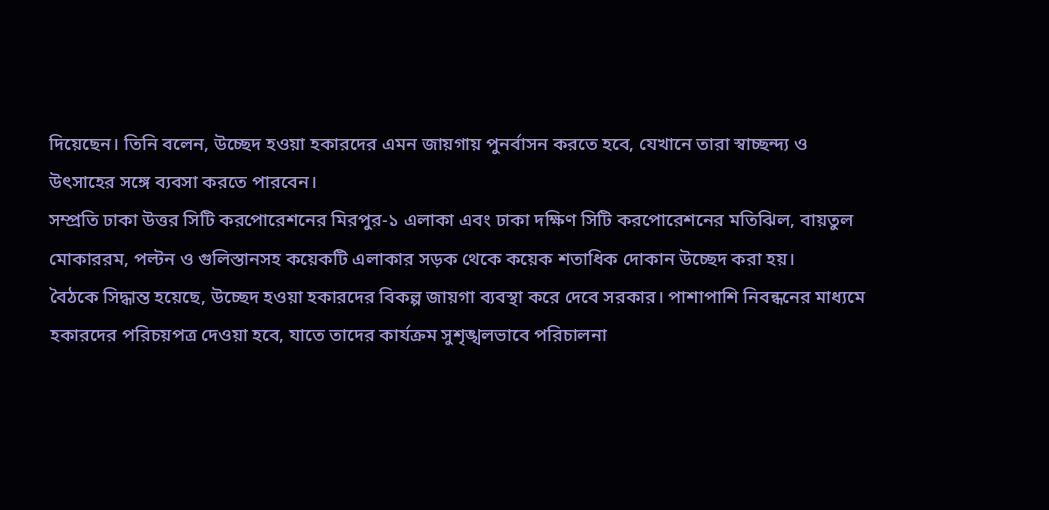দিয়েছেন। তিনি বলেন, উচ্ছেদ হওয়া হকারদের এমন জায়গায় পুনর্বাসন করতে হবে, যেখানে তারা স্বাচ্ছন্দ্য ও উৎসাহের সঙ্গে ব্যবসা করতে পারবেন।
সম্প্রতি ঢাকা উত্তর সিটি করপোরেশনের মিরপুর-১ এলাকা এবং ঢাকা দক্ষিণ সিটি করপোরেশনের মতিঝিল, বায়তুল মোকাররম, পল্টন ও গুলিস্তানসহ কয়েকটি এলাকার সড়ক থেকে কয়েক শতাধিক দোকান উচ্ছেদ করা হয়।
বৈঠকে সিদ্ধান্ত হয়েছে, উচ্ছেদ হওয়া হকারদের বিকল্প জায়গা ব্যবস্থা করে দেবে সরকার। পাশাপাশি নিবন্ধনের মাধ্যমে হকারদের পরিচয়পত্র দেওয়া হবে, যাতে তাদের কার্যক্রম সুশৃঙ্খলভাবে পরিচালনা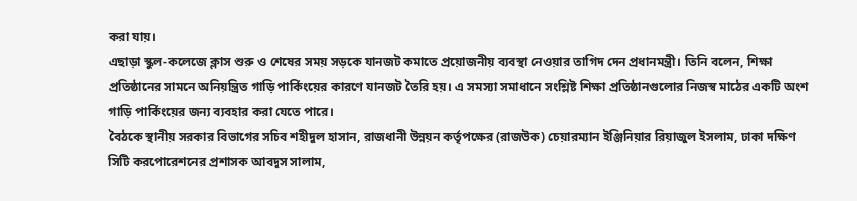করা যায়।
এছাড়া স্কুল-কলেজে ক্লাস শুরু ও শেষের সময় সড়কে যানজট কমাতে প্রয়োজনীয় ব্যবস্থা নেওয়ার তাগিদ দেন প্রধানমন্ত্রী। তিনি বলেন, শিক্ষা প্রতিষ্ঠানের সামনে অনিয়ন্ত্রিত গাড়ি পার্কিংয়ের কারণে যানজট তৈরি হয়। এ সমস্যা সমাধানে সংশ্লিষ্ট শিক্ষা প্রতিষ্ঠানগুলোর নিজস্ব মাঠের একটি অংশ গাড়ি পার্কিংয়ের জন্য ব্যবহার করা যেতে পারে।
বৈঠকে স্থানীয় সরকার বিভাগের সচিব শহীদুল হাসান, রাজধানী উন্নয়ন কর্তৃপক্ষের (রাজউক) চেয়ারম্যান ইঞ্জিনিয়ার রিয়াজুল ইসলাম, ঢাকা দক্ষিণ সিটি করপোরেশনের প্রশাসক আবদুস সালাম,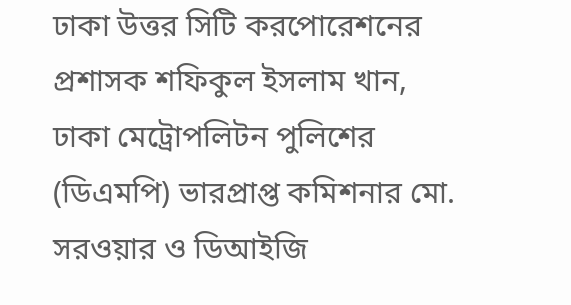ঢাকা উত্তর সিটি করপোরেশনের প্রশাসক শফিকুল ইসলাম খান, ঢাকা মেট্রোপলিটন পুলিশের (ডিএমপি) ভারপ্রাপ্ত কমিশনার মো. সরওয়ার ও ডিআইজি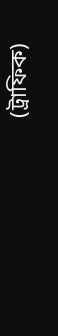(ট্রাফিক)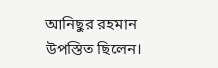আনিছুর রহমান উপস্তিত ছিলেন।